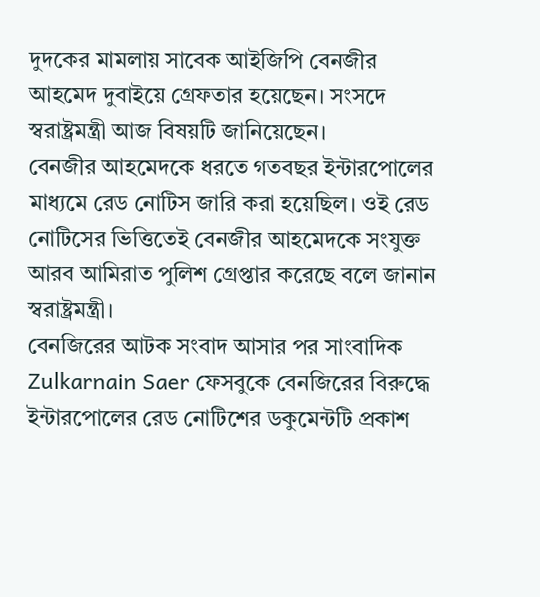দুদকের মামলায় সাবেক আইজিপি বেনজীর আহমেদ দুবাইয়ে গ্রেফতার হয়েছেন। সংসদে স্বরাষ্ট্রমন্ত্রী আজ বিষয়টি জানিয়েছেন।
বেনজীর আহমেদকে ধরতে গতবছর ইন্টারপোলের মাধ্যমে রেড নোটিস জারি করা হয়েছিল। ওই রেড নোটিসের ভিত্তিতেই বেনজীর আহমেদকে সংযুক্ত আরব আমিরাত পুলিশ গ্রেপ্তার করেছে বলে জানান স্বরাষ্ট্রমন্ত্রী।
বেনজিরের আটক সংবাদ আসার পর সাংবাদিক Zulkarnain Saer ফেসবুকে বেনজিরের বিরুদ্ধে ইন্টারপোলের রেড নোটিশের ডকুমেন্টটি প্রকাশ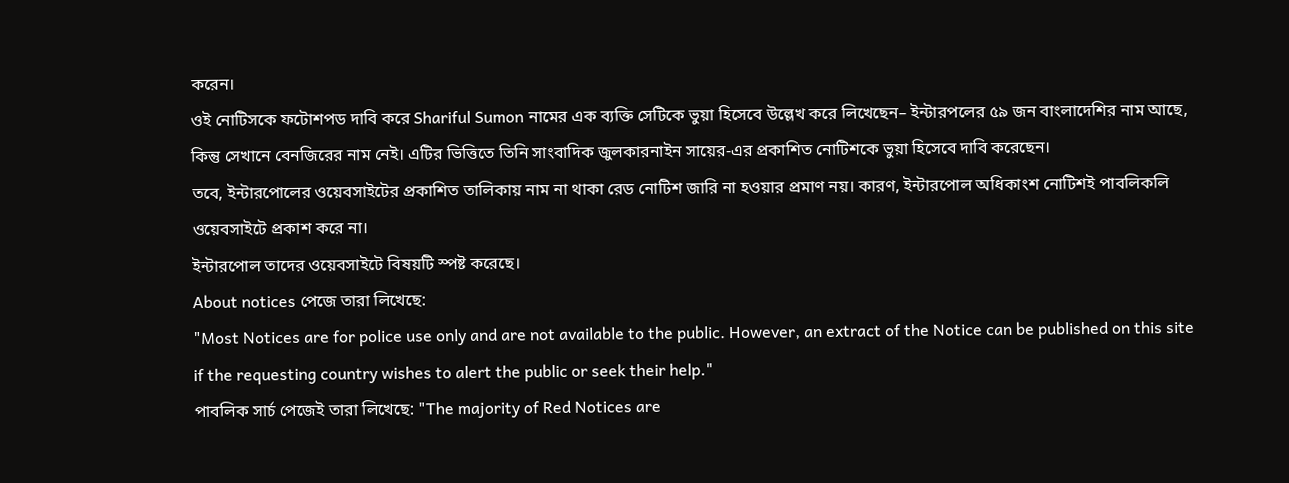করেন।
ওই নোটিসকে ফটোশপড দাবি করে Shariful Sumon নামের এক ব্যক্তি সেটিকে ভুয়া হিসেবে উল্লেখ করে লিখেছেন– ইন্টারপলের ৫৯ জন বাংলাদেশির নাম আছে, কিন্তু সেখানে বেনজিরের নাম নেই। এটির ভিত্তিতে তিনি সাংবাদিক জুলকারনাইন সায়ের-এর প্রকাশিত নোটিশকে ভুয়া হিসেবে দাবি করেছেন।
তবে, ইন্টারপোলের ওয়েবসাইটের প্রকাশিত তালিকায় নাম না থাকা রেড নোটিশ জারি না হওয়ার প্রমাণ নয়। কারণ, ইন্টারপোল অধিকাংশ নোটিশই পাবলিকলি ওয়েবসাইটে প্রকাশ করে না।
ইন্টারপোল তাদের ওয়েবসাইটে বিষয়টি স্পষ্ট করেছে।
About notices পেজে তারা লিখেছে:
"Most Notices are for police use only and are not available to the public. However, an extract of the Notice can be published on this site if the requesting country wishes to alert the public or seek their help."
পাবলিক সার্চ পেজেই তারা লিখেছে: "The majority of Red Notices are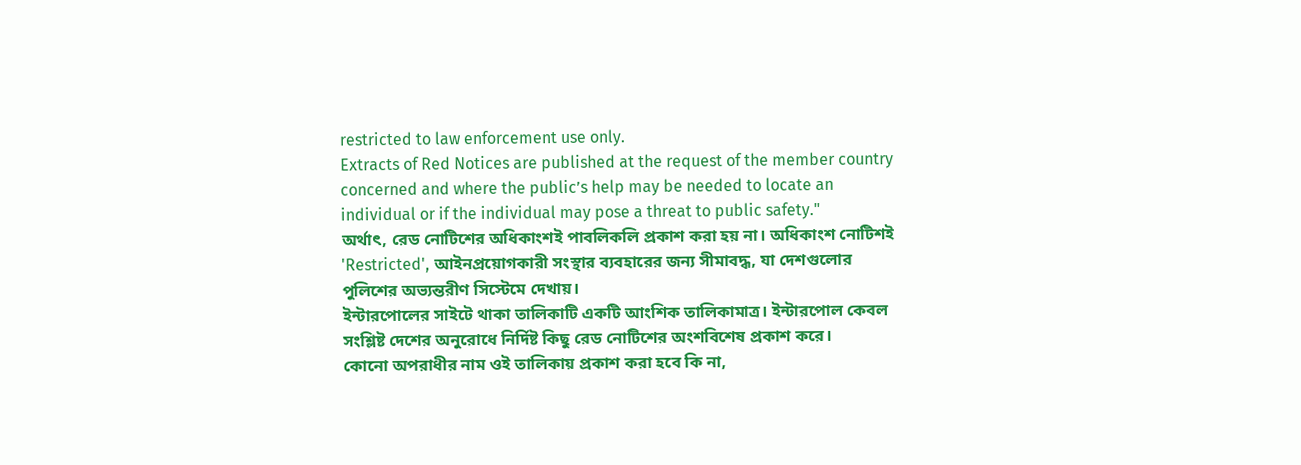restricted to law enforcement use only.
Extracts of Red Notices are published at the request of the member country concerned and where the public’s help may be needed to locate an individual or if the individual may pose a threat to public safety."
অর্থাৎ, রেড নোটিশের অধিকাংশই পাবলিকলি প্রকাশ করা হয় না। অধিকাংশ নোটিশই 'Restricted', আইনপ্রয়োগকারী সংস্থার ব্যবহারের জন্য সীমাবদ্ধ, যা দেশগুলোর পুলিশের অভ্যন্তরীণ সিস্টেমে দেখায়।
ইন্টারপোলের সাইটে থাকা তালিকাটি একটি আংশিক তালিকামাত্র। ইন্টারপোল কেবল সংশ্লিষ্ট দেশের অনুরোধে নির্দিষ্ট কিছু রেড নোটিশের অংশবিশেষ প্রকাশ করে।
কোনো অপরাধীর নাম ওই তালিকায় প্রকাশ করা হবে কি না,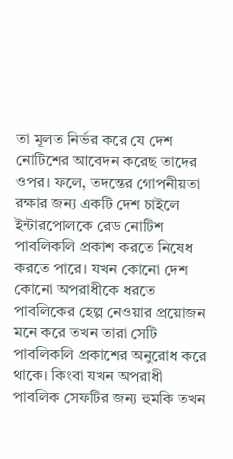তা মূলত নির্ভর করে যে দেশ নোটিশের আবেদন করেছ তাদের ওপর। ফলে, তদন্তের গোপনীয়তা রক্ষার জন্য একটি দেশ চাইলে ইন্টারপোলকে রেড নোটিশ পাবলিকলি প্রকাশ করতে নিষেধ করতে পারে। যখন কোনো দেশ কোনো অপরাধীকে ধরতে পাবলিকের হেল্প নেওয়ার প্রয়োজন মনে করে তখন তারা সেটি পাবলিকলি প্রকাশের অনুরোধ করে থাকে। কিংবা যখন অপরাধী পাবলিক সেফটির জন্য হুমকি তখন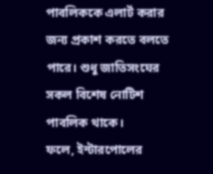পাবলিককে এলার্ট করার জন্য প্রকাশ করতে বলতে পারে। শুধু জাতিসংঘের সকল বিশেষ নোটিশ পাবলিক থাকে।
ফলে, ইন্টারপোলের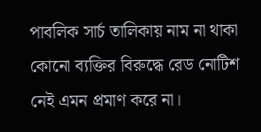পাবলিক সার্চ তালিকায় নাম না থাকা কোনো ব্যক্তির বিরুদ্ধে রেড নোটিশ নেই এমন প্রমাণ করে না।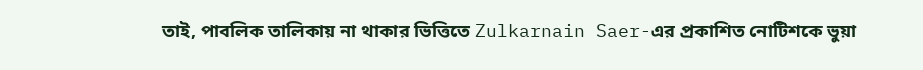তাই, পাবলিক তালিকায় না থাকার ভিত্তিতে Zulkarnain Saer-এর প্রকাশিত নোটিশকে ভুয়া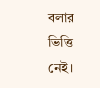বলার ভিত্তি নেই।